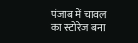पंजाब में चावल का स्टोरेज बना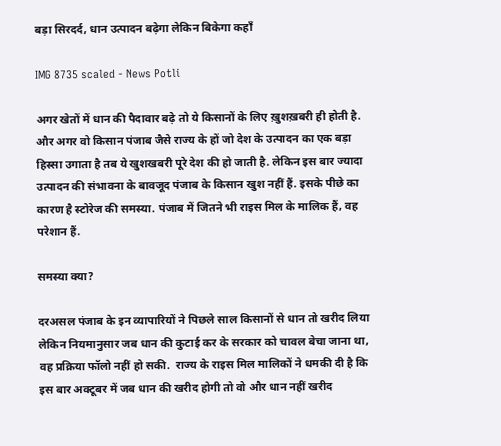बड़ा सिरदर्द, धान उत्पादन बढ़ेगा लेकिन बिकेगा कहाँ

IMG 8735 scaled - News Potli

अगर खेतों में धान की पैदावार बढ़े तो ये किसानों के लिए ख़ुशख़बरी ही होती है. और अगर वो किसान पंजाब जैसे राज्य के हों जो देश के उत्पादन का एक बड़ा हिस्सा उगाता है तब ये खुशखबरी पूरे देश की हो जाती है. लेकिन इस बार ज्यादा उत्पादन की संभावना के बावजूद पंजाब के किसान खुश नहीं हैं. इसके पीछे का कारण है स्टोरेज की समस्या. पंजाब में जितने भी राइस मिल के मालिक हैं, वह परेशान हैं.

समस्या क्या?

दरअसल पंजाब के इन व्यापारियों ने पिछले साल किसानों से धान तो खरीद लिया लेकिन नियमानुसार जब धान की कुटाई कर के सरकार को चावल बेचा जाना था, वह प्रक्रिया फॉलो नहीं हो सकी.  राज्य के राइस मिल मालिकों ने धमकी दी है कि इस बार अक्टूबर में जब धान की खरीद होगी तो वो और धान नहीं खरीद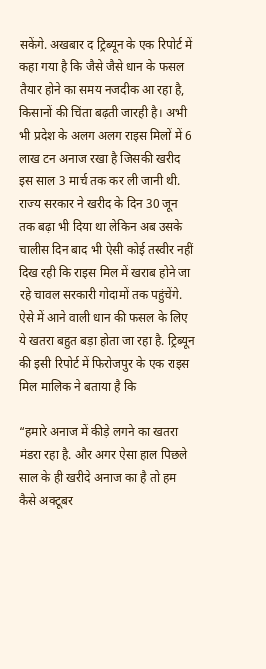सकेंगे. अखबार द ट्रिब्यून के एक रिपोर्ट में कहा गया है कि जैसे जैसे धान के फसल तैयार होने का समय नजदीक आ रहा है, किसानों की चिंता बढ़ती जारही है। अभी भी प्रदेश के अलग अलग राइस मिलों में 6 लाख टन अनाज रखा है जिसकी खरीद इस साल 3 मार्च तक कर ली जानी थी. राज्य सरकार ने खरीद के दिन 30 जून तक बढ़ा भी दिया था लेकिन अब उसके चालीस दिन बाद भी ऐसी कोई तस्वीर नहीं दिख रही कि राइस मिल में खराब होने जा रहे चावल सरकारी गोदामों तक पहुंचेंगे. ऐसे में आने वाली धान की फसल के लिए ये खतरा बहुत बड़ा होता जा रहा है. ट्रिब्यून की इसी रिपोर्ट में फिरोजपुर के एक राइस मिल मालिक ने बताया है कि

“हमारे अनाज में कीड़े लगने का खतरा मंडरा रहा है. और अगर ऐसा हाल पिछले साल के ही खरीदे अनाज का है तो हम कैसे अक्टूबर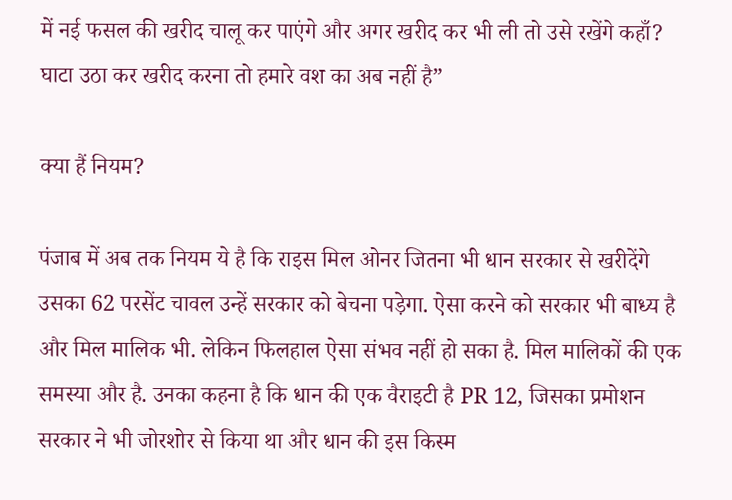में नई फसल की खरीद चालू कर पाएंगे और अगर खरीद कर भी ली तो उसे रखेंगे कहाँ? घाटा उठा कर खरीद करना तो हमारे वश का अब नहीं है”

क्या हैं नियम?

पंजाब में अब तक नियम ये है कि राइस मिल ओनर जितना भी धान सरकार से खरीदेंगे उसका 62 परसेंट चावल उन्हें सरकार को बेचना पड़ेगा. ऐसा करने को सरकार भी बाध्य है और मिल मालिक भी. लेकिन फिलहाल ऐसा संभव नहीं हो सका है. मिल मालिकों की एक समस्या और है. उनका कहना है कि धान की एक वैराइटी है PR 12, जिसका प्रमोशन सरकार ने भी जोरशोर से किया था और धान की इस किस्म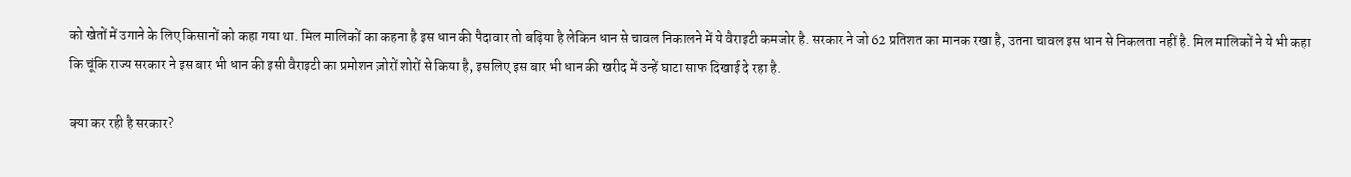को खेतों में उगाने के लिए किसानों को कहा गया था. मिल मालिकों का कहना है इस धान की पैदावार तो बढ़िया है लेकिन धान से चावल निकालने में ये वैराइटी कमजोर है. सरकार ने जो 62 प्रतिशत का मानक रखा है, उतना चावल इस धान से निकलता नहीं है. मिल मालिकों ने ये भी कहा कि चूंकि राज्य सरकार ने इस बार भी धान की इसी वैराइटी का प्रमोशन ज़ोरों शोरों से किया है, इसलिए इस बार भी धान की खरीद में उन्हें घाटा साफ दिखाई दे रहा है.

क्या कर रही है सरकार?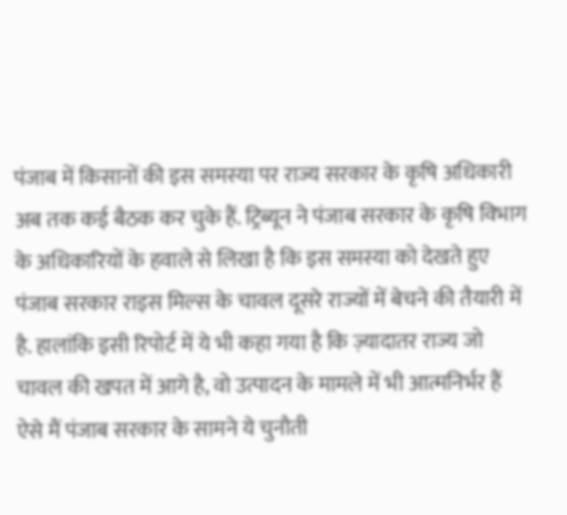पंजाब में किसानों की इस समस्या पर राज्य सरकार के कृषि अधिकारी अब तक कई बैठक कर चुके हैं. ट्रिब्यून ने पंजाब सरकार के कृषि विभाग के अधिकारियों के हवाले से लिखा है कि इस समस्या को देखते हुए पंजाब सरकार राइस मिल्स के चावल दूसरे राज्यों में बेचने की तैयारी में है. हालांकि इसी रिपोर्ट में ये भी कहा गया है कि ज़्यादातर राज्य जो चावल की खपत में आगे है, वो उत्पादन के मामले में भी आत्मनिर्भर हैं ऐसे मैं पंजाब सरकार के सामने ये चुनौती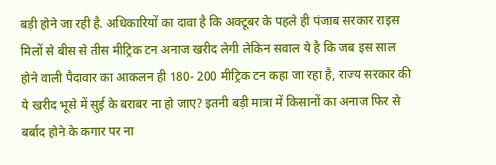बड़ी होने जा रही है. अधिकारियों का दावा है कि अक्टूबर के पहले ही पंजाब सरकार राइस मिलों से बीस से तीस मीट्रिक टन अनाज खरीद लेगी लेकिन सवाल ये है कि जब इस साल होने वाली पैदावार का आकलन ही 180- 200 मीट्रिक टन कहा जा रहा है, राज्य सरकार की ये खरीद भूसे में सुई के बराबर ना हो जाए? इतनी बड़ी मात्रा में किसानों का अनाज फिर से बर्बाद होने के कगार पर ना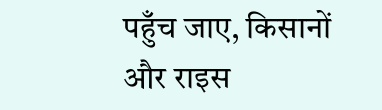पहुँच जाए, किसानों और राइस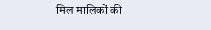मिल मालिकों की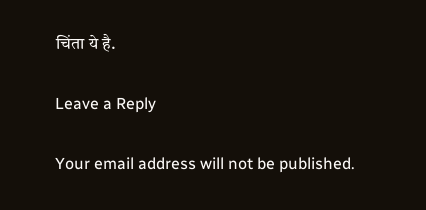चिंता ये है.

Leave a Reply

Your email address will not be published.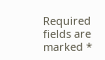Required fields are marked *